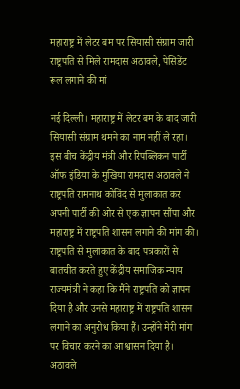महाराष्ट्र में लेटर बम पर सियासी संग्राम जारी
राष्ट्रपति से मिले रामदास अठावले, पेसिडेंट रूल लगाने की मां

नई दिल्ली। महाराष्ट्र में लेटर बम के बाद जारी सियासी संग्राम थमने का नाम नहीं ले रहा। इस बीच केंद्रीय मंत्री और रिपब्लिकन पार्टी ऑफ इंडिया के मुखिया रामदास अठावले ने राष्ट्रपति रामनाथ कोविंद से मुलाकात कर अपनी पार्टी की ओर से एक ज्ञापन सौंपा और महाराष्ट्र में राष्ट्रपति शासन लगाने की मांग की।
राष्ट्रपति से मुलाकात के बाद पत्रकारों से बातचीत करते हुए केंद्रीय समाजिक न्याय राज्यमंत्री ने कहा कि मैंने राष्ट्रपति को ज्ञापन दिया है और उनसे महाराष्ट्र में राष्ट्रपति शासन लगाने का अनुरोध किया हैं। उन्होंने मेरी मांग पर विचार करने का आश्वासन दिया है। अठावले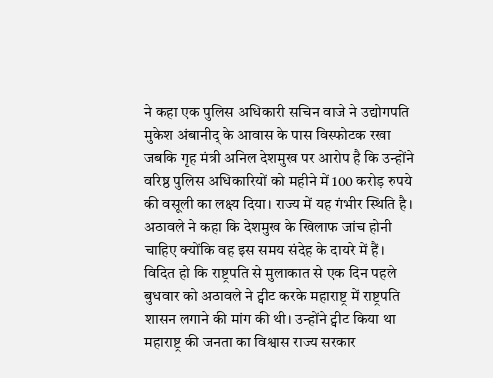ने कहा एक पुलिस अधिकारी सचिन वाजे ने उद्योगपति मुकेश अंबानीद् के आवास के पास विस्फोटक रखा जबकि गृह मंत्री अनिल देशमुख पर आरोप है कि उन्होंने वरिष्ठ पुलिस अधिकारियों को महीने में 100 करोड़ रुपये की वसूली का लक्ष्य दिया। राज्य में यह गंभीर स्थिति है। अठावले ने कहा कि देशमुख के खिलाफ जांच होनी चाहिए क्योंकि वह इस समय संदेह के दायरे में हैं।
विदित हो कि राष्ट्रपति से मुलाकात से एक दिन पहले बुधवार को अठावले ने ट्वीट करके महाराष्ट्र में राष्ट्रपति शासन लगाने की मांग की थी। उन्होंने ट्वीट किया था महाराष्ट्र की जनता का विश्वास राज्य सरकार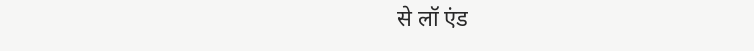से लॉ एंड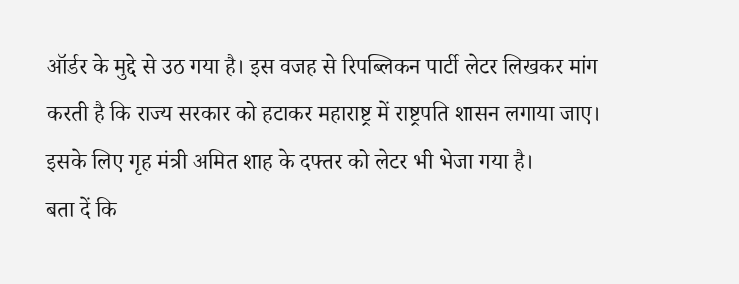ऑर्डर के मुद्दे से उठ गया है। इस वजह से रिपब्लिकन पार्टी लेटर लिखकर मांग करती है कि राज्य सरकार को हटाकर महाराष्ट्र में राष्ट्रपति शासन लगाया जाए। इसके लिए गृह मंत्री अमित शाह के दफ्तर को लेटर भी भेजा गया है।
बता दें कि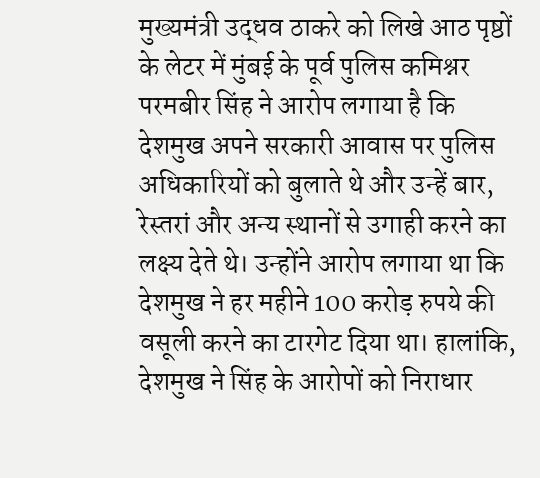मुख्यमंत्री उद्धव ठाकरे को लिखे आठ पृष्ठों के लेटर में मुंबई के पूर्व पुलिस कमिश्नर परमबीर सिंह ने आरोप लगाया है कि देशमुख अपने सरकारी आवास पर पुलिस अधिकारियों को बुलाते थे और उन्हें बार, रेस्तरां और अन्य स्थानों से उगाही करने का लक्ष्य देते थे। उन्होंने आरोप लगाया था कि देशमुख ने हर महीने 100 करोड़ रुपये की वसूली करने का टारगेट दिया था। हालांकि, देशमुख ने सिंह के आरोपों को निराधार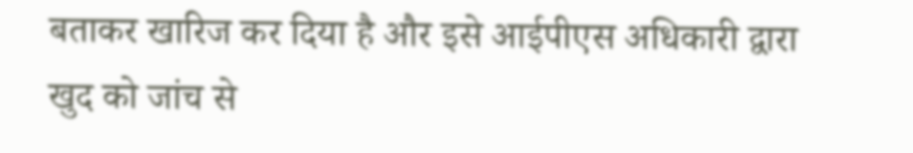बताकर खारिज कर दिया है और इसे आईपीएस अधिकारी द्वारा खुद को जांच से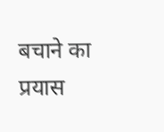बचाने का प्रयास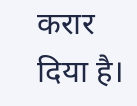करार दिया है।